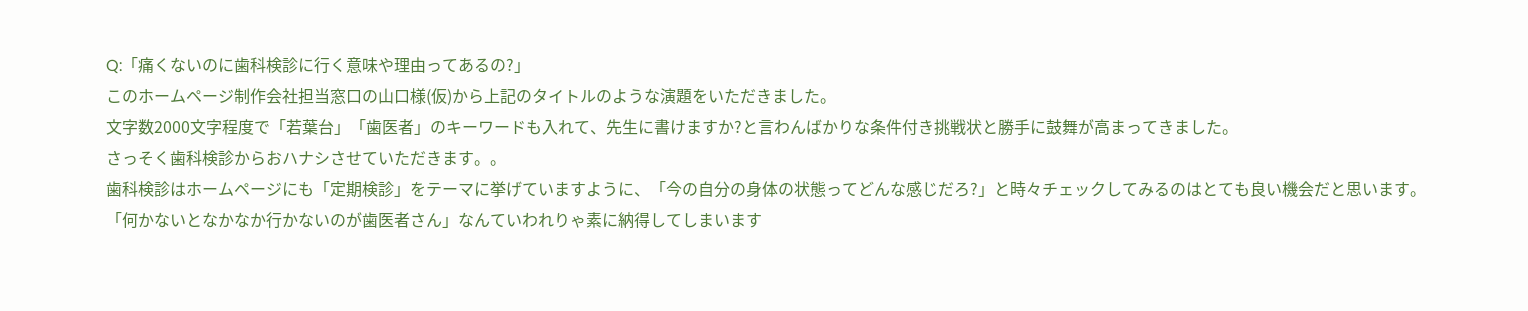Q:「痛くないのに歯科検診に行く意味や理由ってあるの?」
このホームページ制作会社担当窓口の山口様(仮)から上記のタイトルのような演題をいただきました。
文字数2000文字程度で「若葉台」「歯医者」のキーワードも入れて、先生に書けますか?と言わんばかりな条件付き挑戦状と勝手に鼓舞が高まってきました。
さっそく歯科検診からおハナシさせていただきます。。
歯科検診はホームページにも「定期検診」をテーマに挙げていますように、「今の自分の身体の状態ってどんな感じだろ?」と時々チェックしてみるのはとても良い機会だと思います。
「何かないとなかなか行かないのが歯医者さん」なんていわれりゃ素に納得してしまいます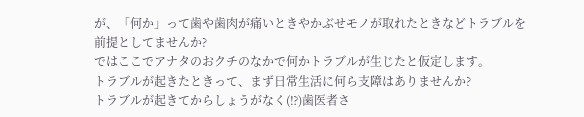が、「何か」って歯や歯肉が痛いときやかぶせモノが取れたときなどトラブルを前提としてませんか?
ではここでアナタのおクチのなかで何かトラブルが生じたと仮定します。
トラブルが起きたときって、まず日常生活に何ら支障はありませんか?
トラブルが起きてからしょうがなく(⁉)歯医者さ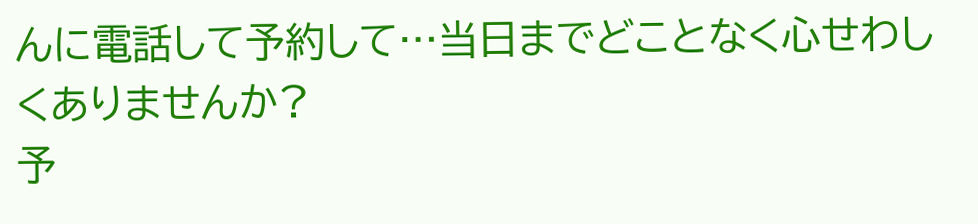んに電話して予約して…当日までどことなく心せわしくありませんか?
予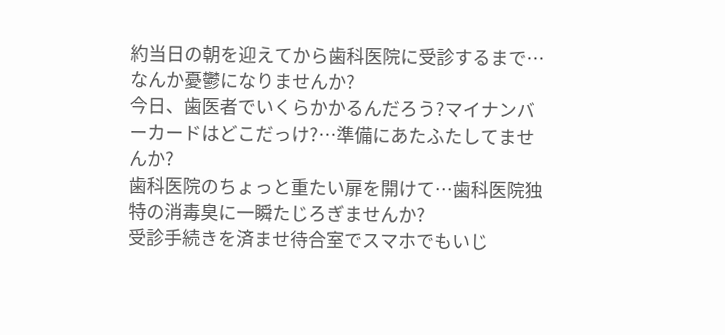約当日の朝を迎えてから歯科医院に受診するまで…なんか憂鬱になりませんか?
今日、歯医者でいくらかかるんだろう?マイナンバーカードはどこだっけ?…準備にあたふたしてませんか?
歯科医院のちょっと重たい扉を開けて…歯科医院独特の消毒臭に一瞬たじろぎませんか?
受診手続きを済ませ待合室でスマホでもいじ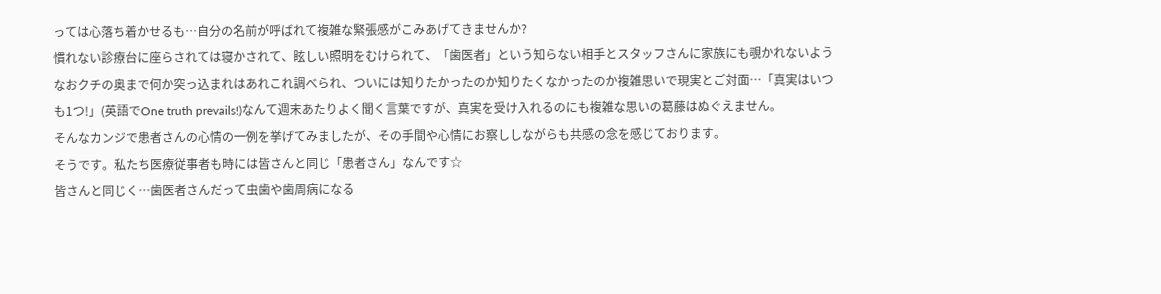っては心落ち着かせるも…自分の名前が呼ばれて複雑な緊張感がこみあげてきませんか?
慣れない診療台に座らされては寝かされて、眩しい照明をむけられて、「歯医者」という知らない相手とスタッフさんに家族にも覗かれないようなおクチの奥まで何か突っ込まれはあれこれ調べられ、ついには知りたかったのか知りたくなかったのか複雑思いで現実とご対面…「真実はいつも1つ!」(英語でOne truth prevails!)なんて週末あたりよく聞く言葉ですが、真実を受け入れるのにも複雑な思いの葛藤はぬぐえません。
そんなカンジで患者さんの心情の一例を挙げてみましたが、その手間や心情にお察ししながらも共感の念を感じております。
そうです。私たち医療従事者も時には皆さんと同じ「患者さん」なんです☆
皆さんと同じく…歯医者さんだって虫歯や歯周病になる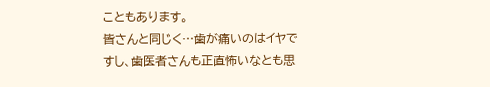こともあります。
皆さんと同じく…歯が痛いのはイヤですし、歯医者さんも正直怖いなとも思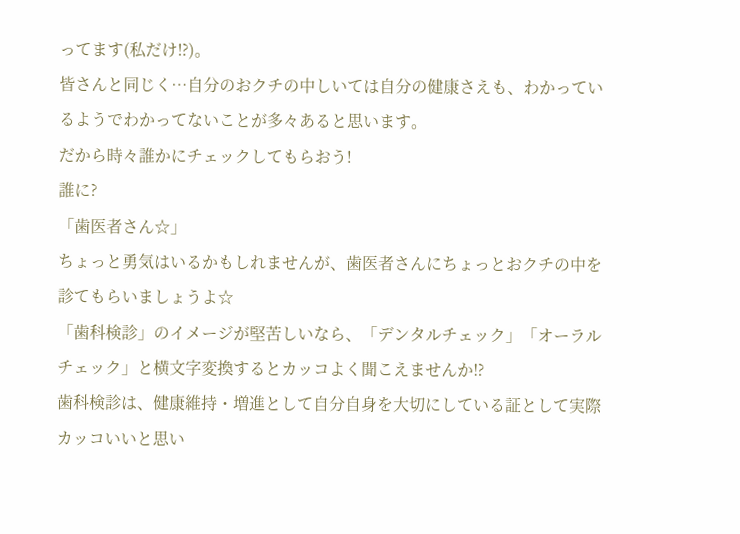ってます(私だけ⁉)。
皆さんと同じく…自分のおクチの中しいては自分の健康さえも、わかっているようでわかってないことが多々あると思います。
だから時々誰かにチェックしてもらおう!
誰に?
「歯医者さん☆」
ちょっと勇気はいるかもしれませんが、歯医者さんにちょっとおクチの中を診てもらいましょうよ☆
「歯科検診」のイメージが堅苦しいなら、「デンタルチェック」「オーラルチェック」と横文字変換するとカッコよく聞こえませんか⁉
歯科検診は、健康維持・増進として自分自身を大切にしている証として実際カッコいいと思い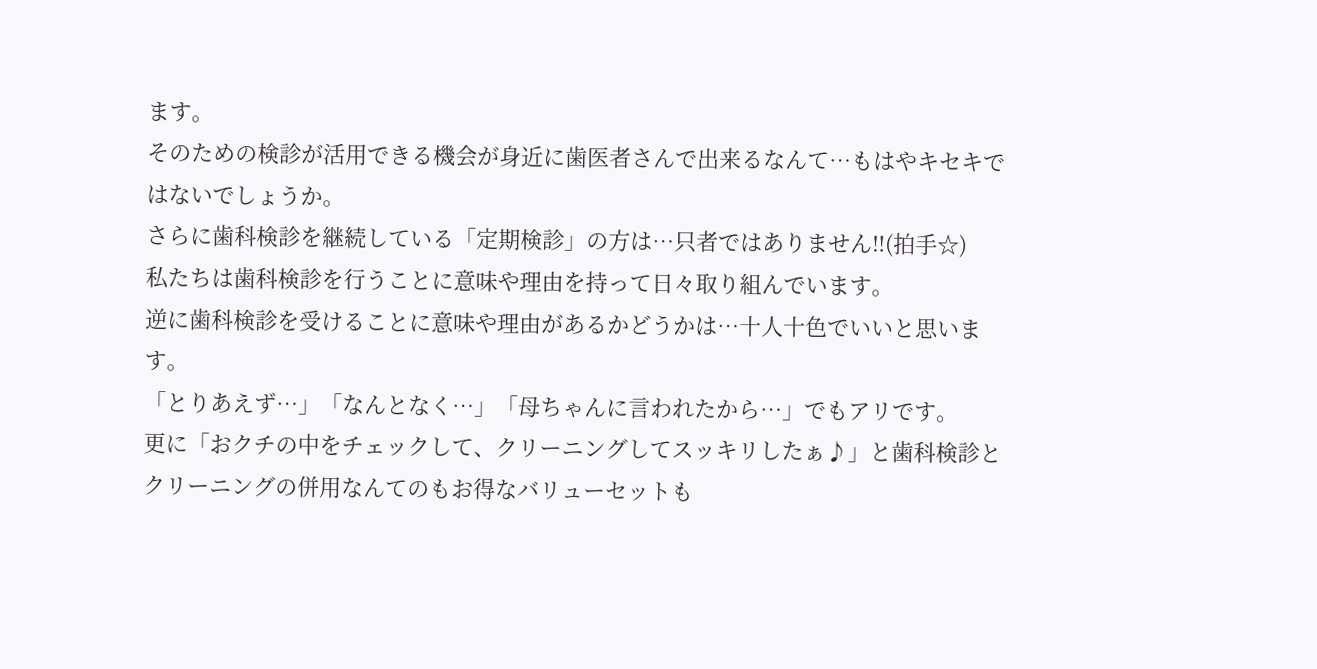ます。
そのための検診が活用できる機会が身近に歯医者さんで出来るなんて…もはやキセキではないでしょうか。
さらに歯科検診を継続している「定期検診」の方は…只者ではありません‼(拍手☆)
私たちは歯科検診を行うことに意味や理由を持って日々取り組んでいます。
逆に歯科検診を受けることに意味や理由があるかどうかは…十人十色でいいと思います。
「とりあえず…」「なんとなく…」「母ちゃんに言われたから…」でもアリです。
更に「おクチの中をチェックして、クリーニングしてスッキリしたぁ♪」と歯科検診とクリーニングの併用なんてのもお得なバリューセットも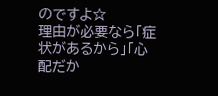のですよ☆
理由が必要なら「症状があるから」「心配だか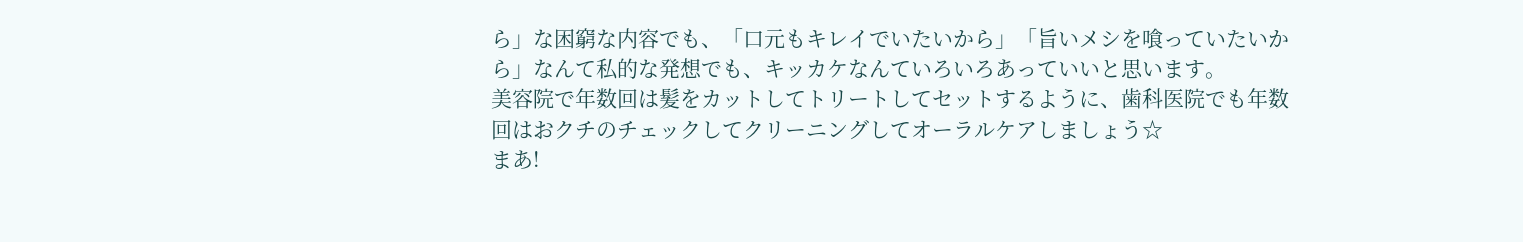ら」な困窮な内容でも、「口元もキレイでいたいから」「旨いメシを喰っていたいから」なんて私的な発想でも、キッカケなんていろいろあっていいと思います。
美容院で年数回は髪をカットしてトリートしてセットするように、歯科医院でも年数回はおクチのチェックしてクリーニングしてオーラルケアしましょう☆
まあ!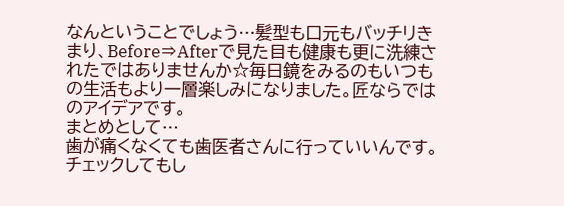なんということでしょう…髪型も口元もバッチリきまり、Before⇒Afterで見た目も健康も更に洗練されたではありませんか☆毎日鏡をみるのもいつもの生活もより一層楽しみになりました。匠ならではのアイデアです。
まとめとして…
歯が痛くなくても歯医者さんに行っていいんです。
チェックしてもし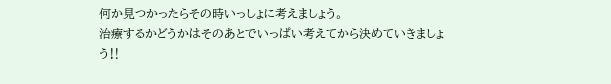何か見つかったらその時いっしょに考えましょう。
治療するかどうかはそのあとでいっぱい考えてから決めていきましょう‼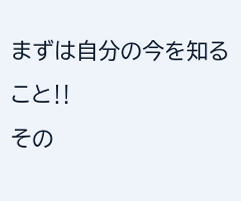まずは自分の今を知ること‼
その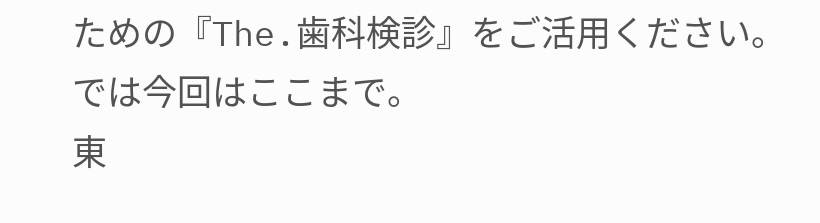ための『The.歯科検診』をご活用ください。
では今回はここまで。
東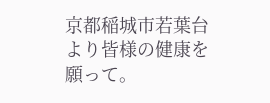京都稲城市若葉台より皆様の健康を願って。